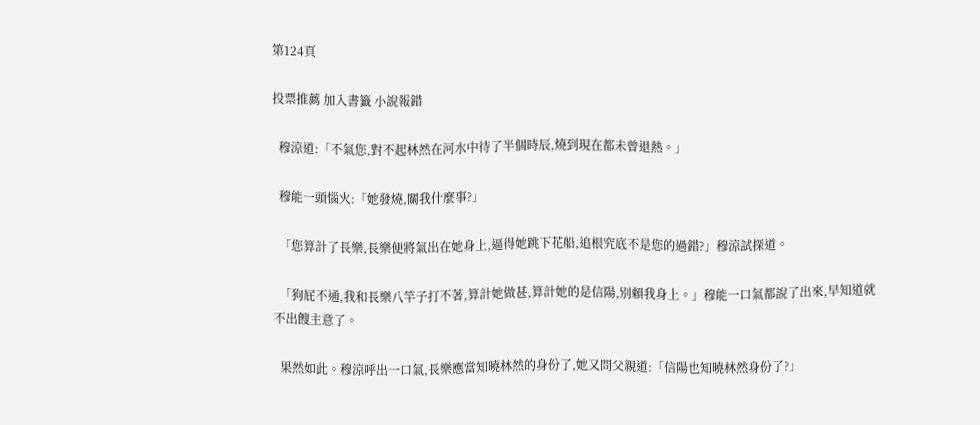第124頁

投票推薦 加入書籤 小說報錯

  穆涼道:「不氣您,對不起林然在河水中待了半個時辰,燒到現在都未曾退熱。」

  穆能一頭惱火:「她發燒,關我什麼事?」

  「您算計了長樂,長樂便將氣出在她身上,逼得她跳下花船,追根究底不是您的過錯?」穆涼試探道。

  「狗屁不通,我和長樂八竿子打不著,算計她做甚,算計她的是信陽,別賴我身上。」穆能一口氣都說了出來,早知道就不出餿主意了。

  果然如此。穆涼呼出一口氣,長樂應當知曉林然的身份了,她又問父親道:「信陽也知曉林然身份了?」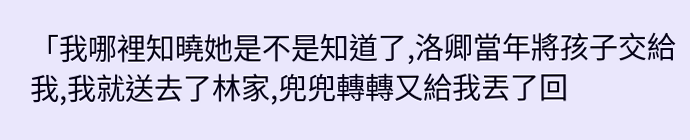「我哪裡知曉她是不是知道了,洛卿當年將孩子交給我,我就送去了林家,兜兜轉轉又給我丟了回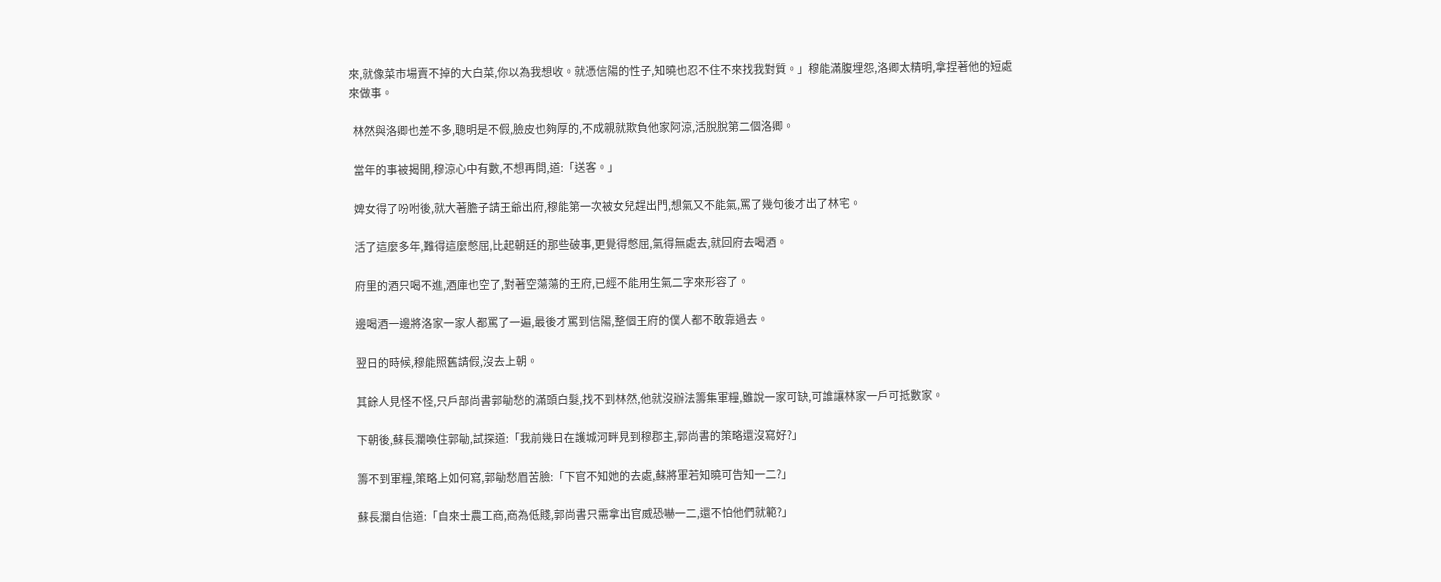來,就像菜市場賣不掉的大白菜,你以為我想收。就憑信陽的性子,知曉也忍不住不來找我對質。」穆能滿腹埋怨,洛卿太精明,拿捏著他的短處來做事。

  林然與洛卿也差不多,聰明是不假,臉皮也夠厚的,不成親就欺負他家阿涼,活脫脫第二個洛卿。

  當年的事被揭開,穆涼心中有數,不想再問,道:「送客。」

  婢女得了吩咐後,就大著膽子請王爺出府,穆能第一次被女兒趕出門,想氣又不能氣,罵了幾句後才出了林宅。

  活了這麼多年,難得這麼憋屈,比起朝廷的那些破事,更覺得憋屈,氣得無處去,就回府去喝酒。

  府里的酒只喝不進,酒庫也空了,對著空蕩蕩的王府,已經不能用生氣二字來形容了。

  邊喝酒一邊將洛家一家人都罵了一遍,最後才罵到信陽,整個王府的僕人都不敢靠過去。

  翌日的時候,穆能照舊請假,沒去上朝。

  其餘人見怪不怪,只戶部尚書郭勄愁的滿頭白髮,找不到林然,他就沒辦法籌集軍糧,雖說一家可缺,可誰讓林家一戶可抵數家。

  下朝後,蘇長瀾喚住郭勄,試探道:「我前幾日在護城河畔見到穆郡主,郭尚書的策略還沒寫好?」

  籌不到軍糧,策略上如何寫,郭勄愁眉苦臉:「下官不知她的去處,蘇將軍若知曉可告知一二?」

  蘇長瀾自信道:「自來士農工商,商為低賤,郭尚書只需拿出官威恐嚇一二,還不怕他們就範?」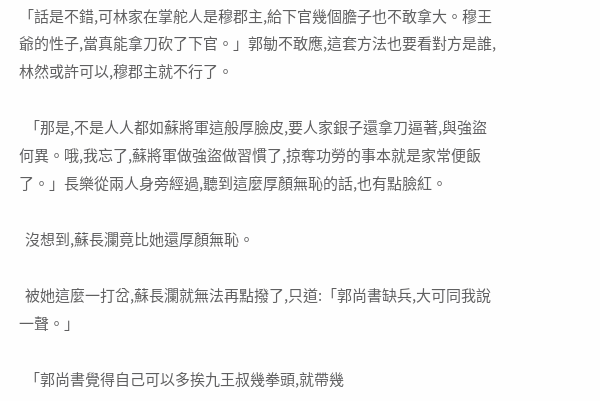「話是不錯,可林家在掌舵人是穆郡主,給下官幾個膽子也不敢拿大。穆王爺的性子,當真能拿刀砍了下官。」郭勄不敢應,這套方法也要看對方是誰,林然或許可以,穆郡主就不行了。

  「那是,不是人人都如蘇將軍這般厚臉皮,要人家銀子還拿刀逼著,與強盜何異。哦,我忘了,蘇將軍做強盜做習慣了,掠奪功勞的事本就是家常便飯了。」長樂從兩人身旁經過,聽到這麼厚顏無恥的話,也有點臉紅。

  沒想到,蘇長瀾竟比她還厚顏無恥。

  被她這麼一打岔,蘇長瀾就無法再點撥了,只道:「郭尚書缺兵,大可同我說一聲。」

  「郭尚書覺得自己可以多挨九王叔幾拳頭,就帶幾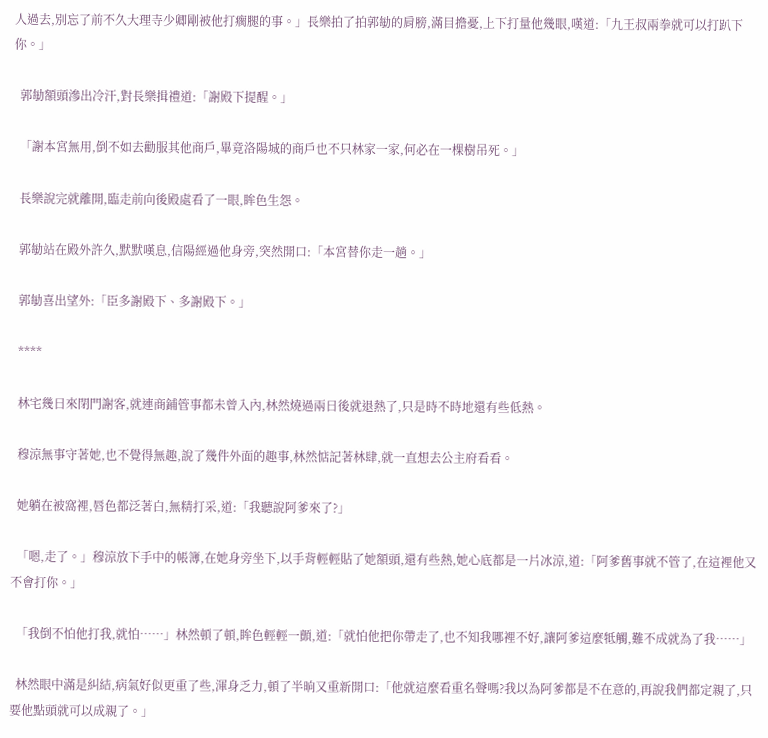人過去,別忘了前不久大理寺少卿剛被他打瘸腿的事。」長樂拍了拍郭勄的肩膀,滿目擔憂,上下打量他幾眼,嘆道:「九王叔兩拳就可以打趴下你。」

  郭勄額頭滲出冷汗,對長樂揖禮道:「謝殿下提醒。」

  「謝本宮無用,倒不如去勸服其他商戶,畢竟洛陽城的商戶也不只林家一家,何必在一棵樹吊死。」

  長樂說完就離開,臨走前向後殿處看了一眼,眸色生怨。

  郭勄站在殿外許久,默默嘆息,信陽經過他身旁,突然開口:「本宮替你走一趟。」

  郭勄喜出望外:「臣多謝殿下、多謝殿下。」

  ****

  林宅幾日來閉門謝客,就連商鋪管事都未曾入內,林然燒過兩日後就退熱了,只是時不時地還有些低熱。

  穆涼無事守著她,也不覺得無趣,說了幾件外面的趣事,林然惦記著林肆,就一直想去公主府看看。

  她躺在被窩裡,唇色都泛著白,無精打采,道:「我聽說阿爹來了?」

  「嗯,走了。」穆涼放下手中的帳簿,在她身旁坐下,以手背輕輕貼了她額頭,還有些熱,她心底都是一片冰涼,道:「阿爹舊事就不管了,在這裡他又不會打你。」

  「我倒不怕他打我,就怕……」林然頓了頓,眸色輕輕一顫,道:「就怕他把你帶走了,也不知我哪裡不好,讓阿爹這麼牴觸,難不成就為了我……」

  林然眼中滿是糾結,病氣好似更重了些,渾身乏力,頓了半晌又重新開口:「他就這麼看重名聲嗎?我以為阿爹都是不在意的,再說我們都定親了,只要他點頭就可以成親了。」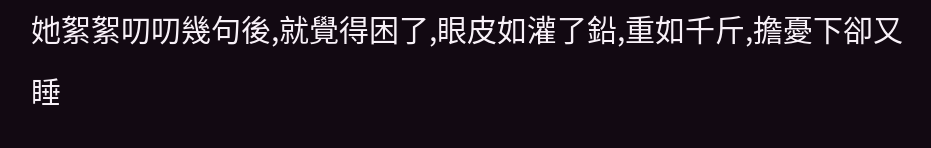她絮絮叨叨幾句後,就覺得困了,眼皮如灌了鉛,重如千斤,擔憂下卻又睡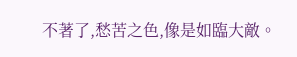不著了,愁苦之色,像是如臨大敵。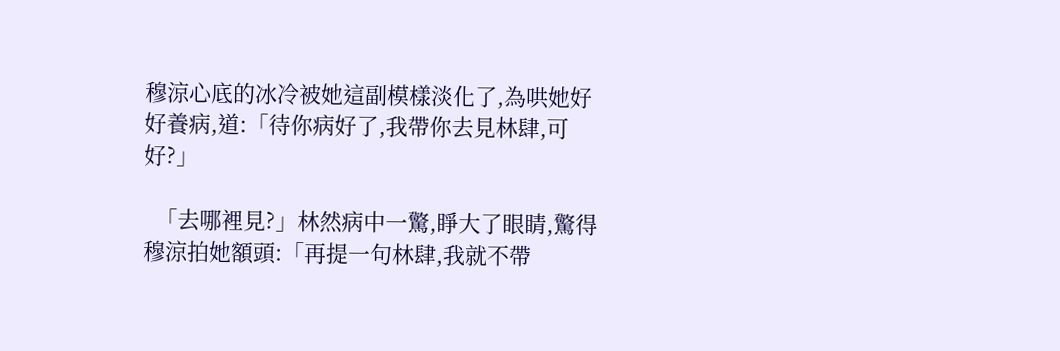穆涼心底的冰冷被她這副模樣淡化了,為哄她好好養病,道:「待你病好了,我帶你去見林肆,可好?」

  「去哪裡見?」林然病中一驚,睜大了眼睛,驚得穆涼拍她額頭:「再提一句林肆,我就不帶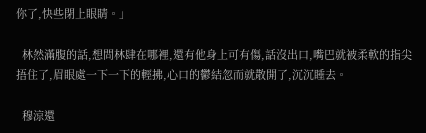你了,快些閉上眼睛。」

  林然滿腹的話,想問林肆在哪裡,還有他身上可有傷,話沒出口,嘴巴就被柔軟的指尖捂住了,眉眼處一下一下的輕拂,心口的鬱結忽而就散開了,沉沉睡去。

  穆涼還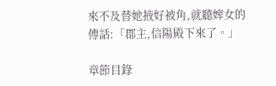來不及替她掖好被角,就聽婢女的傳話:「郡主,信陽殿下來了。」

章節目錄